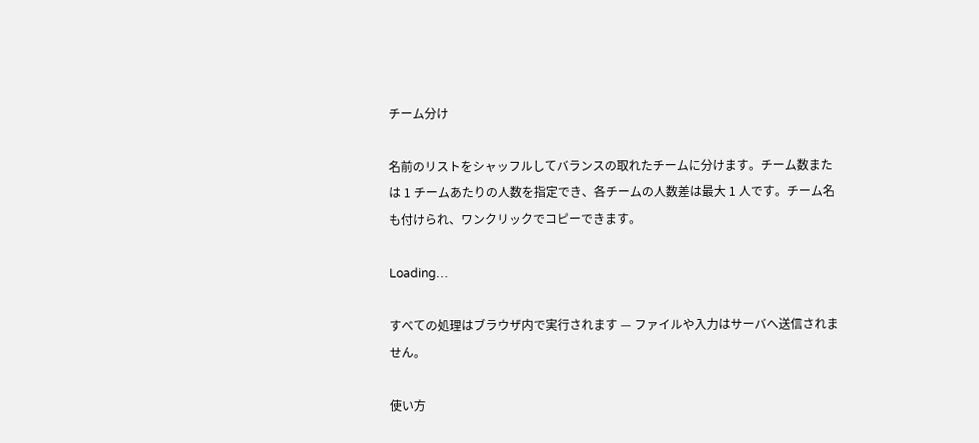チーム分け

名前のリストをシャッフルしてバランスの取れたチームに分けます。チーム数または 1 チームあたりの人数を指定でき、各チームの人数差は最大 1 人です。チーム名も付けられ、ワンクリックでコピーできます。

Loading…

すべての処理はブラウザ内で実行されます — ファイルや入力はサーバへ送信されません。

使い方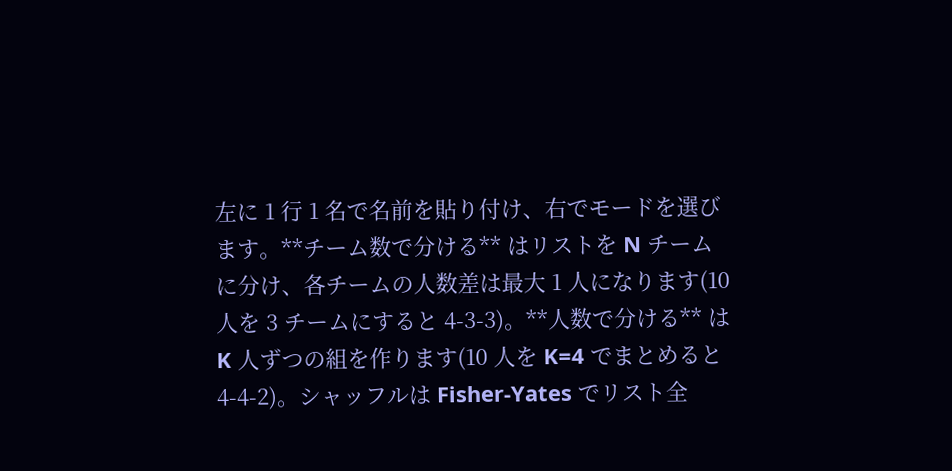左に 1 行 1 名で名前を貼り付け、右でモードを選びます。**チーム数で分ける** はリストを N チームに分け、各チームの人数差は最大 1 人になります(10 人を 3 チームにすると 4-3-3)。**人数で分ける** は K 人ずつの組を作ります(10 人を K=4 でまとめると 4-4-2)。シャッフルは Fisher-Yates でリスト全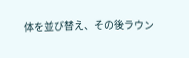体を並び替え、その後ラウン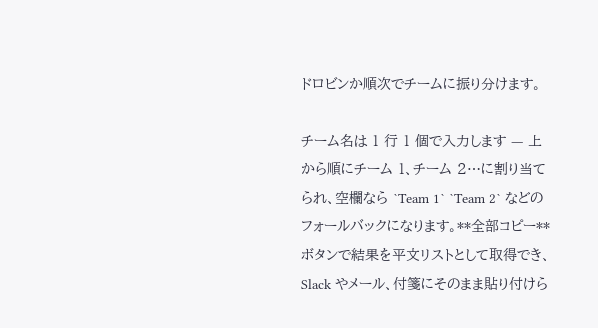ドロビンか順次でチームに振り分けます。

チーム名は 1 行 1 個で入力します — 上から順にチーム 1、チーム 2…に割り当てられ、空欄なら `Team 1` `Team 2` などのフォールバックになります。**全部コピー** ボタンで結果を平文リストとして取得でき、Slack やメール、付箋にそのまま貼り付けら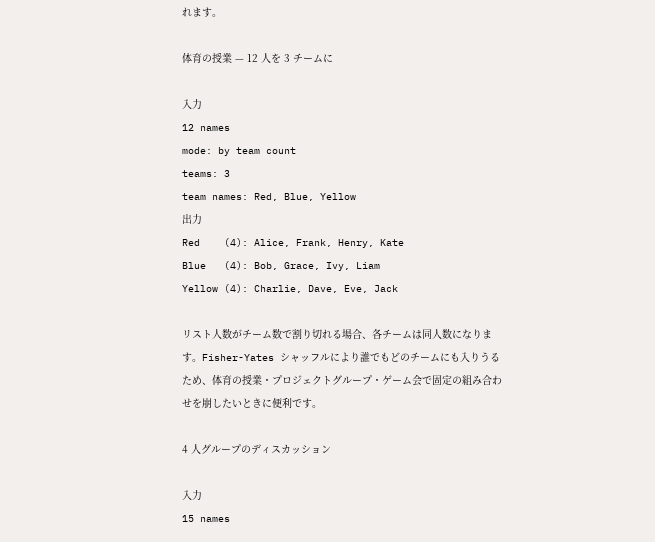れます。

体育の授業 — 12 人を 3 チームに

入力
12 names
mode: by team count
teams: 3
team names: Red, Blue, Yellow
出力
Red    (4): Alice, Frank, Henry, Kate
Blue   (4): Bob, Grace, Ivy, Liam
Yellow (4): Charlie, Dave, Eve, Jack

リスト人数がチーム数で割り切れる場合、各チームは同人数になります。Fisher-Yates シャッフルにより誰でもどのチームにも入りうるため、体育の授業・プロジェクトグループ・ゲーム会で固定の組み合わせを崩したいときに便利です。

4 人グループのディスカッション

入力
15 names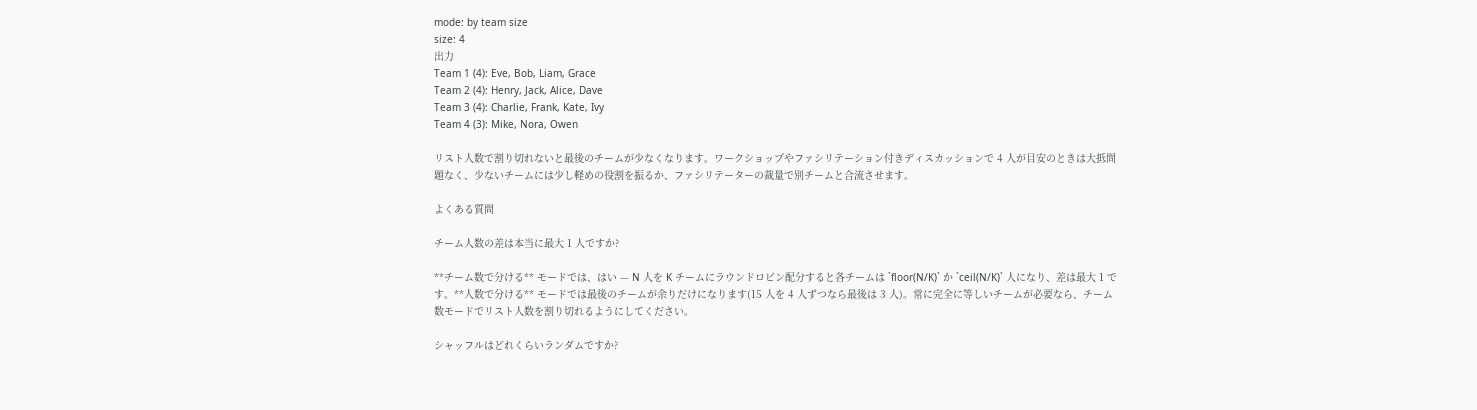mode: by team size
size: 4
出力
Team 1 (4): Eve, Bob, Liam, Grace
Team 2 (4): Henry, Jack, Alice, Dave
Team 3 (4): Charlie, Frank, Kate, Ivy
Team 4 (3): Mike, Nora, Owen

リスト人数で割り切れないと最後のチームが少なくなります。ワークショップやファシリテーション付きディスカッションで 4 人が目安のときは大抵問題なく、少ないチームには少し軽めの役割を振るか、ファシリテーターの裁量で別チームと合流させます。

よくある質問

チーム人数の差は本当に最大 1 人ですか?

**チーム数で分ける** モードでは、はい — N 人を K チームにラウンドロビン配分すると各チームは `floor(N/K)` か `ceil(N/K)` 人になり、差は最大 1 です。**人数で分ける** モードでは最後のチームが余りだけになります(15 人を 4 人ずつなら最後は 3 人)。常に完全に等しいチームが必要なら、チーム数モードでリスト人数を割り切れるようにしてください。

シャッフルはどれくらいランダムですか?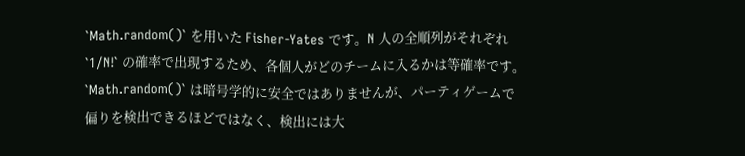`Math.random()` を用いた Fisher-Yates です。N 人の全順列がそれぞれ `1/N!` の確率で出現するため、各個人がどのチームに入るかは等確率です。`Math.random()` は暗号学的に安全ではありませんが、パーティゲームで偏りを検出できるほどではなく、検出には大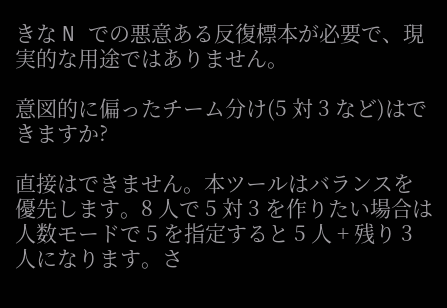きな N での悪意ある反復標本が必要で、現実的な用途ではありません。

意図的に偏ったチーム分け(5 対 3 など)はできますか?

直接はできません。本ツールはバランスを優先します。8 人で 5 対 3 を作りたい場合は人数モードで 5 を指定すると 5 人 + 残り 3 人になります。さ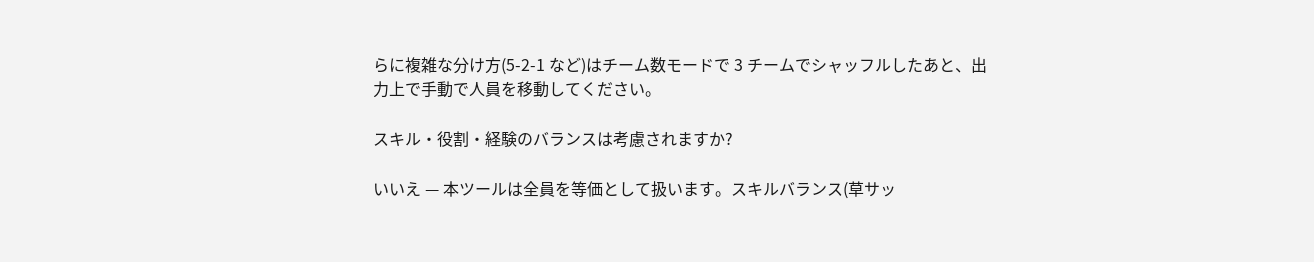らに複雑な分け方(5-2-1 など)はチーム数モードで 3 チームでシャッフルしたあと、出力上で手動で人員を移動してください。

スキル・役割・経験のバランスは考慮されますか?

いいえ — 本ツールは全員を等価として扱います。スキルバランス(草サッ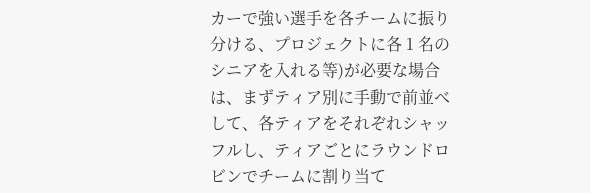カーで強い選手を各チームに振り分ける、プロジェクトに各 1 名のシニアを入れる等)が必要な場合は、まずティア別に手動で前並べして、各ティアをそれぞれシャッフルし、ティアごとにラウンドロビンでチームに割り当て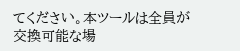てください。本ツールは全員が交換可能な場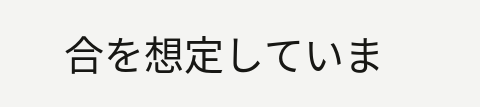合を想定していま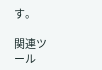す。

関連ツール